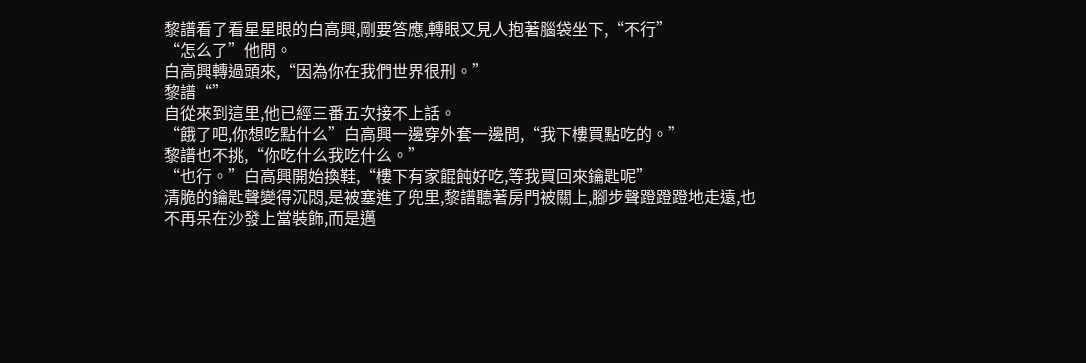黎譜看了看星星眼的白高興,剛要答應,轉眼又見人抱著腦袋坐下,“不行”
“怎么了”他問。
白高興轉過頭來,“因為你在我們世界很刑。”
黎譜“”
自從來到這里,他已經三番五次接不上話。
“餓了吧,你想吃點什么”白高興一邊穿外套一邊問,“我下樓買點吃的。”
黎譜也不挑,“你吃什么我吃什么。”
“也行。”白高興開始換鞋,“樓下有家餛飩好吃,等我買回來鑰匙呢”
清脆的鑰匙聲變得沉悶,是被塞進了兜里,黎譜聽著房門被關上,腳步聲蹬蹬蹬地走遠,也不再呆在沙發上當裝飾,而是邁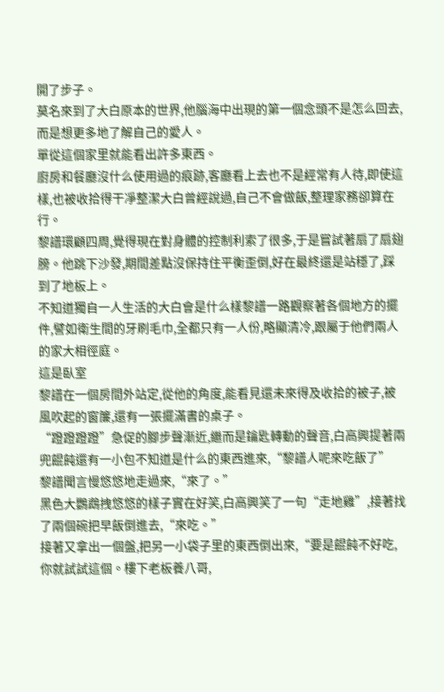開了步子。
莫名來到了大白原本的世界,他腦海中出現的第一個念頭不是怎么回去,而是想更多地了解自己的愛人。
單從這個家里就能看出許多東西。
廚房和餐廳沒什么使用過的痕跡,客廳看上去也不是經常有人待,即使這樣,也被收拾得干凈整潔大白曾經說過,自己不會做飯,整理家務卻算在行。
黎譜環顧四周,覺得現在對身體的控制利索了很多,于是嘗試著扇了扇翅膀。他跳下沙發,期間差點沒保持住平衡歪倒,好在最終還是站穩了,踩到了地板上。
不知道獨自一人生活的大白會是什么樣黎譜一路觀察著各個地方的擺件,譬如衛生間的牙刷毛巾,全都只有一人份,略顯清冷,跟屬于他們兩人的家大相徑庭。
這是臥室
黎譜在一個房間外站定,從他的角度,能看見還未來得及收拾的被子,被風吹起的窗簾,還有一張擺滿書的桌子。
“蹬蹬蹬蹬”急促的腳步聲漸近,繼而是鑰匙轉動的聲音,白高興提著兩兜餛飩還有一小包不知道是什么的東西進來,“黎譜人呢來吃飯了”
黎譜聞言慢悠悠地走過來,“來了。”
黑色大鸚鵡拽悠悠的樣子實在好笑,白高興笑了一句“走地雞”,接著找了兩個碗把早飯倒進去,“來吃。”
接著又拿出一個盤,把另一小袋子里的東西倒出來,“要是餛飩不好吃,你就試試這個。樓下老板養八哥,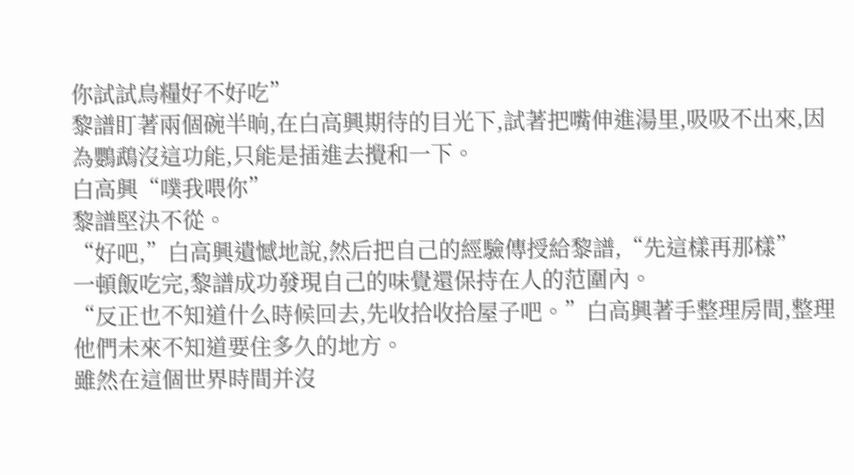你試試鳥糧好不好吃”
黎譜盯著兩個碗半晌,在白高興期待的目光下,試著把嘴伸進湯里,吸吸不出來,因為鸚鵡沒這功能,只能是插進去攪和一下。
白高興“噗我喂你”
黎譜堅決不從。
“好吧,”白高興遺憾地說,然后把自己的經驗傳授給黎譜,“先這樣再那樣”
一頓飯吃完,黎譜成功發現自己的味覺還保持在人的范圍內。
“反正也不知道什么時候回去,先收拾收拾屋子吧。”白高興著手整理房間,整理他們未來不知道要住多久的地方。
雖然在這個世界時間并沒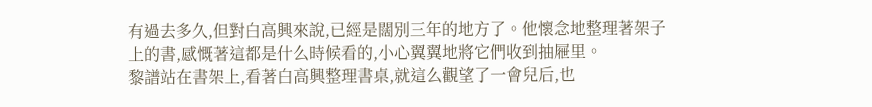有過去多久,但對白高興來說,已經是闊別三年的地方了。他懷念地整理著架子上的書,感慨著這都是什么時候看的,小心翼翼地將它們收到抽屜里。
黎譜站在書架上,看著白高興整理書桌,就這么觀望了一會兒后,也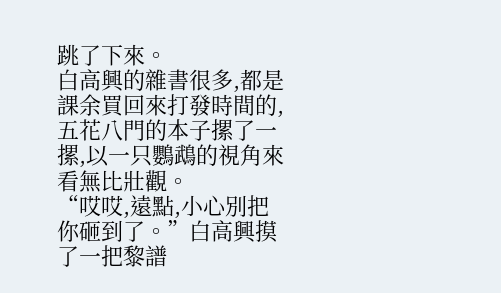跳了下來。
白高興的雜書很多,都是課余買回來打發時間的,五花八門的本子摞了一摞,以一只鸚鵡的視角來看無比壯觀。
“哎哎,遠點,小心別把你砸到了。”白高興摸了一把黎譜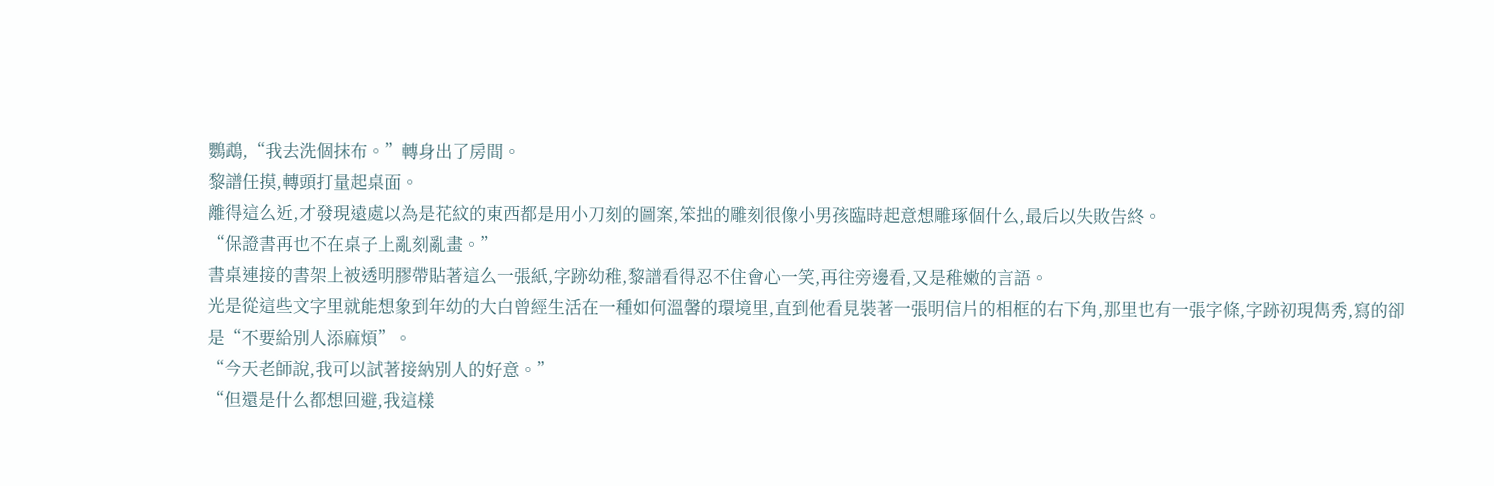鸚鵡,“我去洗個抹布。”轉身出了房間。
黎譜任摸,轉頭打量起桌面。
離得這么近,才發現遠處以為是花紋的東西都是用小刀刻的圖案,笨拙的雕刻很像小男孩臨時起意想雕琢個什么,最后以失敗告終。
“保證書再也不在桌子上亂刻亂畫。”
書桌連接的書架上被透明膠帶貼著這么一張紙,字跡幼稚,黎譜看得忍不住會心一笑,再往旁邊看,又是稚嫩的言語。
光是從這些文字里就能想象到年幼的大白曾經生活在一種如何溫馨的環境里,直到他看見裝著一張明信片的相框的右下角,那里也有一張字條,字跡初現雋秀,寫的卻是“不要給別人添麻煩”。
“今天老師說,我可以試著接納別人的好意。”
“但還是什么都想回避,我這樣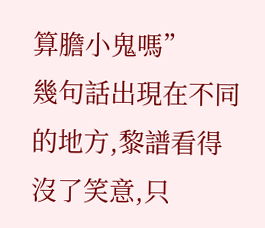算膽小鬼嗎”
幾句話出現在不同的地方,黎譜看得沒了笑意,只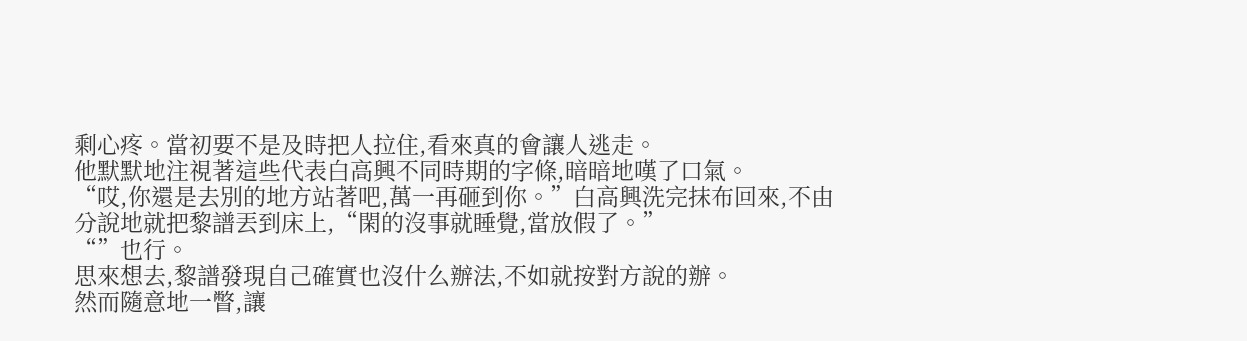剩心疼。當初要不是及時把人拉住,看來真的會讓人逃走。
他默默地注視著這些代表白高興不同時期的字條,暗暗地嘆了口氣。
“哎,你還是去別的地方站著吧,萬一再砸到你。”白高興洗完抹布回來,不由分說地就把黎譜丟到床上,“閑的沒事就睡覺,當放假了。”
“”也行。
思來想去,黎譜發現自己確實也沒什么辦法,不如就按對方說的辦。
然而隨意地一瞥,讓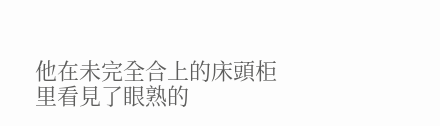他在未完全合上的床頭柜里看見了眼熟的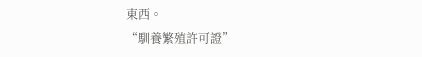東西。
“馴養繁殖許可證”